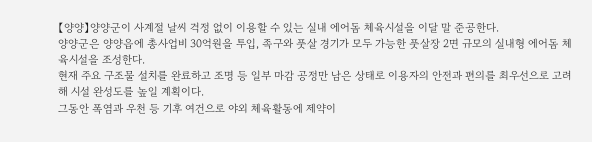【양양】양양군이 사계절 날씨 걱정 없이 이용할 수 있는 실내 에어돔 체육시설을 이달 말 준공한다.
양양군은 양양읍에 총사업비 30억원을 투입, 족구와 풋살 경기가 모두 가능한 풋살장 2면 규모의 실내형 에어돔 체육시설을 조성한다.
현재 주요 구조물 설치를 완료하고 조명 등 일부 마감 공정만 남은 상태로 이용자의 안전과 편의를 최우선으로 고려해 시설 완성도를 높일 계획이다.
그동안 폭염과 우천 등 기후 여건으로 야외 체육활동에 제약이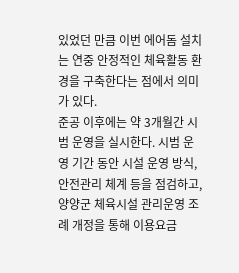있었던 만큼 이번 에어돔 설치는 연중 안정적인 체육활동 환경을 구축한다는 점에서 의미가 있다.
준공 이후에는 약 3개월간 시범 운영을 실시한다. 시범 운영 기간 동안 시설 운영 방식, 안전관리 체계 등을 점검하고, 양양군 체육시설 관리운영 조례 개정을 통해 이용요금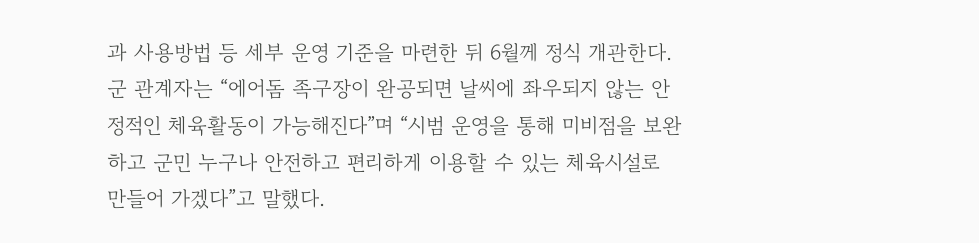과 사용방법 등 세부 운영 기준을 마련한 뒤 6월께 정식 개관한다.
군 관계자는 “에어돔 족구장이 완공되면 날씨에 좌우되지 않는 안정적인 체육활동이 가능해진다”며 “시범 운영을 통해 미비점을 보완하고 군민 누구나 안전하고 편리하게 이용할 수 있는 체육시설로 만들어 가겠다”고 말했다.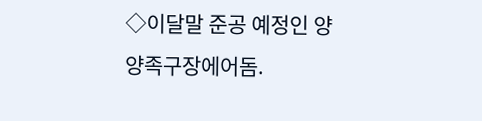◇이달말 준공 예정인 양양족구장에어돔.